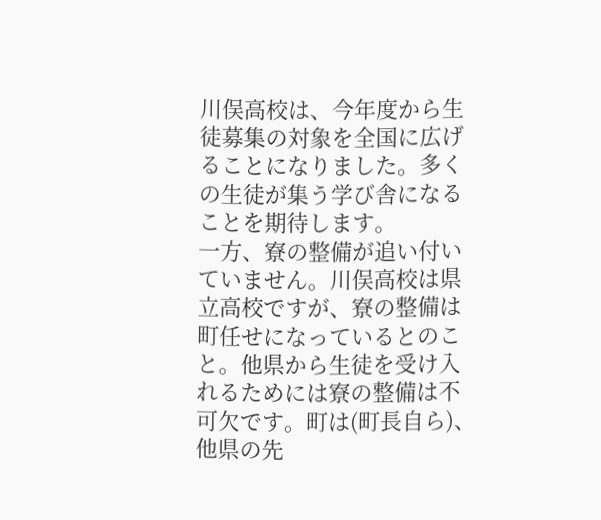川俣高校は、今年度から生徒募集の対象を全国に広げることになりました。多くの生徒が集う学び舎になることを期待します。
一方、寮の整備が追い付いていません。川俣高校は県立高校ですが、寮の整備は町任せになっているとのこと。他県から生徒を受け入れるためには寮の整備は不可欠です。町は(町長自ら)、他県の先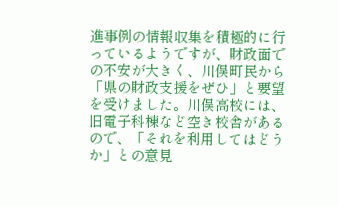進事例の情報収集を積極的に行っているようですが、財政面での不安が大きく、川俣町民から「県の財政支援をぜひ」と要望を受けました。川俣高校には、旧電子科棟など空き校舎があるので、「それを利用してはどうか」との意見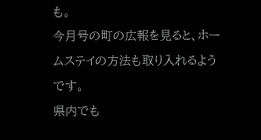も。
今月号の町の広報を見ると、ホームステイの方法も取り入れるようです。
県内でも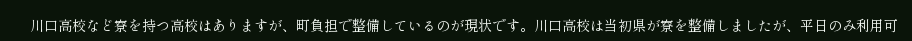川口高校など寮を持つ高校はありますが、町負担で整備しているのが現状です。川口高校は当初県が寮を整備しましたが、平日のみ利用可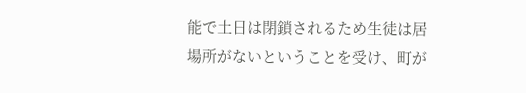能で土日は閉鎖されるため生徒は居場所がないということを受け、町が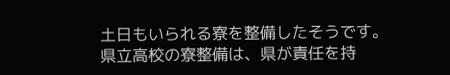土日もいられる寮を整備したそうです。
県立高校の寮整備は、県が責任を持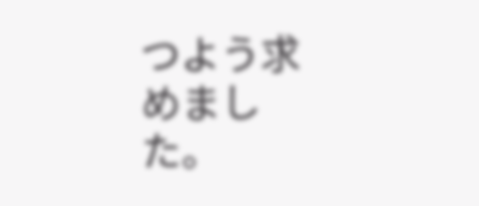つよう求めました。